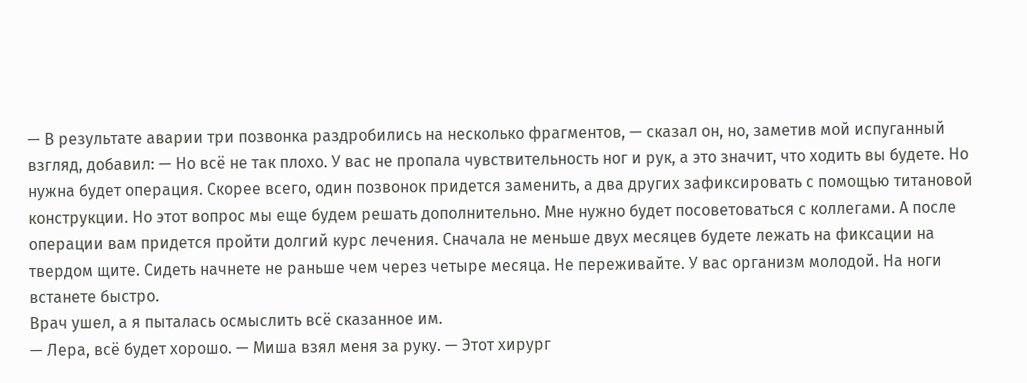— В результате аварии три позвонка раздробились на несколько фрагментов, — сказал он, но, заметив мой испуганный взгляд, добавил: — Но всё не так плохо. У вас не пропала чувствительность ног и рук, а это значит, что ходить вы будете. Но нужна будет операция. Скорее всего, один позвонок придется заменить, а два других зафиксировать с помощью титановой конструкции. Но этот вопрос мы еще будем решать дополнительно. Мне нужно будет посоветоваться с коллегами. А после операции вам придется пройти долгий курс лечения. Сначала не меньше двух месяцев будете лежать на фиксации на твердом щите. Сидеть начнете не раньше чем через четыре месяца. Не переживайте. У вас организм молодой. На ноги встанете быстро.
Врач ушел, а я пыталась осмыслить всё сказанное им.
— Лера, всё будет хорошо. — Миша взял меня за руку. — Этот хирург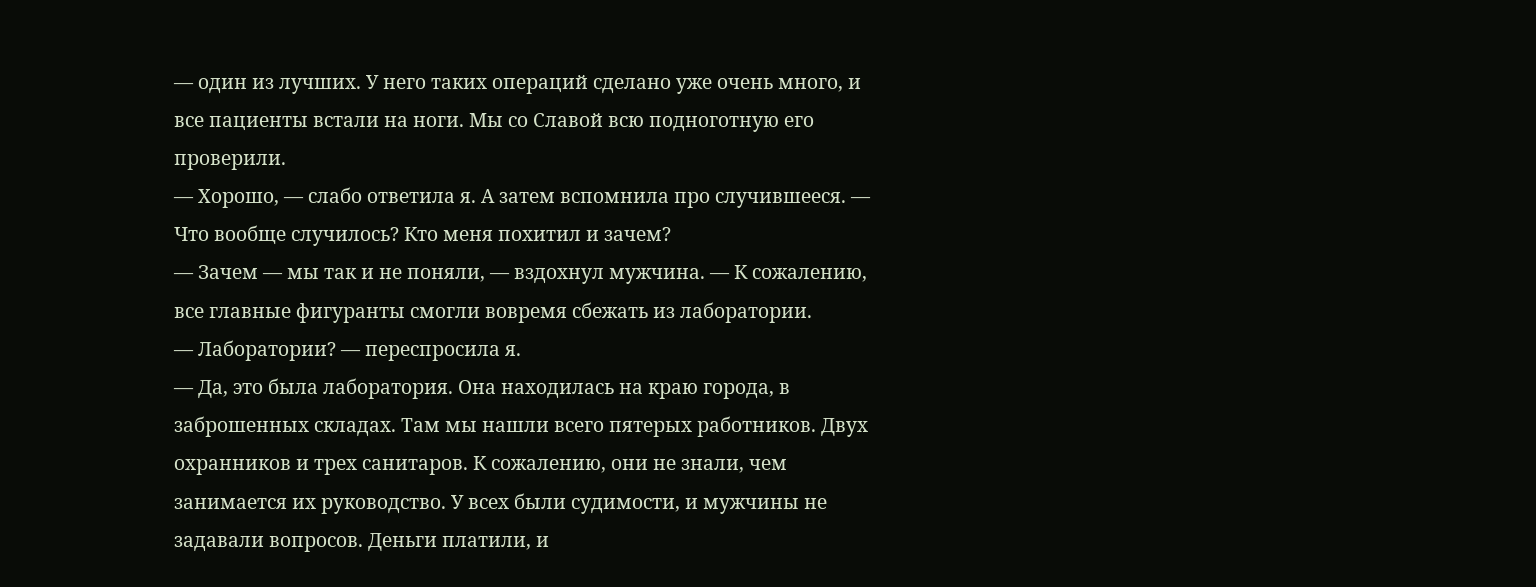— один из лучших. У него таких операций сделано уже очень много, и все пациенты встали на ноги. Мы со Славой всю подноготную его проверили.
— Хорошо, — слабо ответила я. А затем вспомнила про случившееся. — Что вообще случилось? Кто меня похитил и зачем?
— Зачем — мы так и не поняли, — вздохнул мужчина. — К сожалению, все главные фигуранты смогли вовремя сбежать из лаборатории.
— Лаборатории? — переспросила я.
— Да, это была лаборатория. Она находилась на краю города, в заброшенных складах. Там мы нашли всего пятерых работников. Двух охранников и трех санитаров. К сожалению, они не знали, чем занимается их руководство. У всех были судимости, и мужчины не задавали вопросов. Деньги платили, и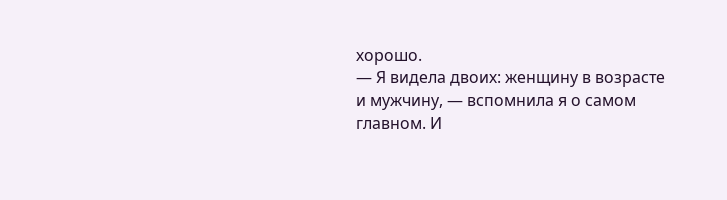хорошо.
— Я видела двоих: женщину в возрасте и мужчину, — вспомнила я о самом главном. И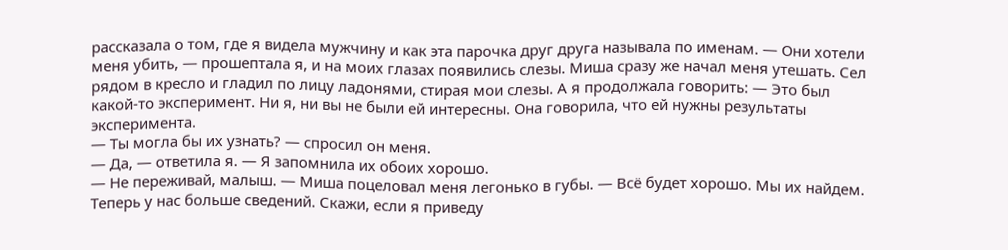рассказала о том, где я видела мужчину и как эта парочка друг друга называла по именам. — Они хотели меня убить, — прошептала я, и на моих глазах появились слезы. Миша сразу же начал меня утешать. Сел рядом в кресло и гладил по лицу ладонями, стирая мои слезы. А я продолжала говорить: — Это был какой-то эксперимент. Ни я, ни вы не были ей интересны. Она говорила, что ей нужны результаты эксперимента.
— Ты могла бы их узнать? — спросил он меня.
— Да, — ответила я. — Я запомнила их обоих хорошо.
— Не переживай, малыш. — Миша поцеловал меня легонько в губы. — Всё будет хорошо. Мы их найдем. Теперь у нас больше сведений. Скажи, если я приведу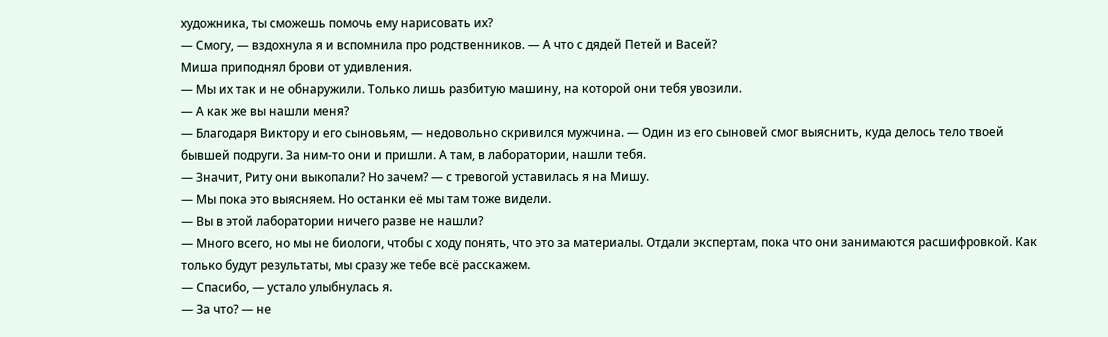художника, ты сможешь помочь ему нарисовать их?
— Смогу, — вздохнула я и вспомнила про родственников. — А что с дядей Петей и Васей?
Миша приподнял брови от удивления.
— Мы их так и не обнаружили. Только лишь разбитую машину, на которой они тебя увозили.
— А как же вы нашли меня?
— Благодаря Виктору и его сыновьям, — недовольно скривился мужчина. — Один из его сыновей смог выяснить, куда делось тело твоей бывшей подруги. За ним-то они и пришли. А там, в лаборатории, нашли тебя.
— Значит, Риту они выкопали? Но зачем? — с тревогой уставилась я на Мишу.
— Мы пока это выясняем. Но останки её мы там тоже видели.
— Вы в этой лаборатории ничего разве не нашли?
— Много всего, но мы не биологи, чтобы с ходу понять, что это за материалы. Отдали экспертам, пока что они занимаются расшифровкой. Как только будут результаты, мы сразу же тебе всё расскажем.
— Спасибо, — устало улыбнулась я.
— За что? — не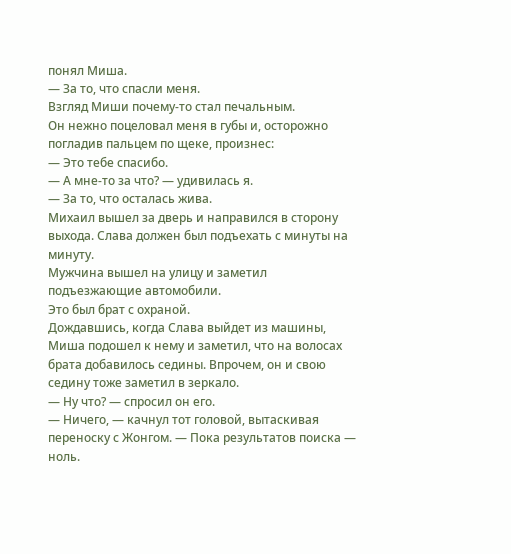понял Миша.
— За то, что спасли меня.
Взгляд Миши почему-то стал печальным.
Он нежно поцеловал меня в губы и, осторожно погладив пальцем по щеке, произнес:
— Это тебе спасибо.
— А мне-то за что? — удивилась я.
— За то, что осталась жива.
Михаил вышел за дверь и направился в сторону выхода. Слава должен был подъехать с минуты на минуту.
Мужчина вышел на улицу и заметил подъезжающие автомобили.
Это был брат с охраной.
Дождавшись, когда Слава выйдет из машины, Миша подошел к нему и заметил, что на волосах брата добавилось седины. Впрочем, он и свою седину тоже заметил в зеркало.
— Ну что? — спросил он его.
— Ничего, — качнул тот головой, вытаскивая переноску с Жонгом. — Пока результатов поиска — ноль.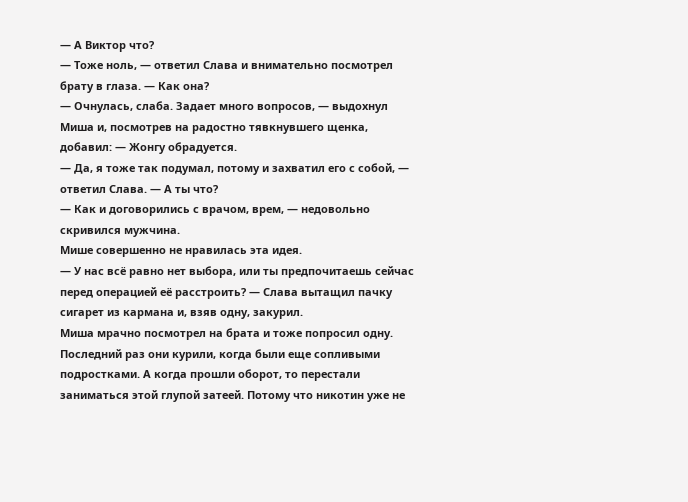— А Виктор что?
— Тоже ноль, — ответил Слава и внимательно посмотрел брату в глаза. — Как она?
— Очнулась, слаба. Задает много вопросов, — выдохнул Миша и, посмотрев на радостно тявкнувшего щенка, добавил: — Жонгу обрадуется.
— Да, я тоже так подумал, потому и захватил его с собой, — ответил Слава. — А ты что?
— Как и договорились с врачом, врем, — недовольно скривился мужчина.
Мише совершенно не нравилась эта идея.
— У нас всё равно нет выбора, или ты предпочитаешь сейчас перед операцией её расстроить? — Слава вытащил пачку сигарет из кармана и, взяв одну, закурил.
Миша мрачно посмотрел на брата и тоже попросил одну.
Последний раз они курили, когда были еще сопливыми подростками. А когда прошли оборот, то перестали заниматься этой глупой затеей. Потому что никотин уже не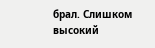брал. Слишком высокий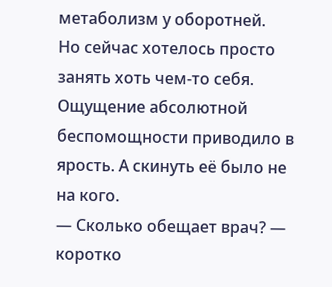метаболизм у оборотней.
Но сейчас хотелось просто занять хоть чем-то себя. Ощущение абсолютной беспомощности приводило в ярость. А скинуть её было не на кого.
— Сколько обещает врач? — коротко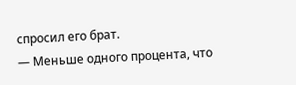спросил его брат.
— Меньше одного процента, что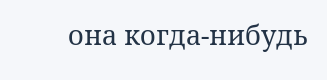она когда-нибудь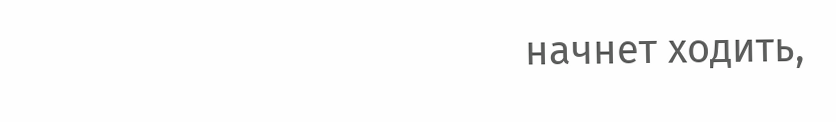начнет ходить,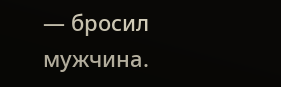— бросил мужчина.